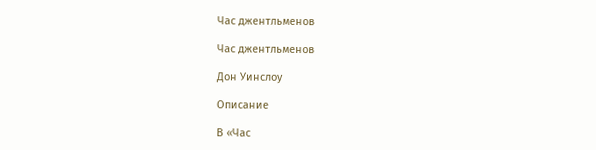Час джентльменов

Час джентльменов

Дон Уинслоу

Описание

В «Час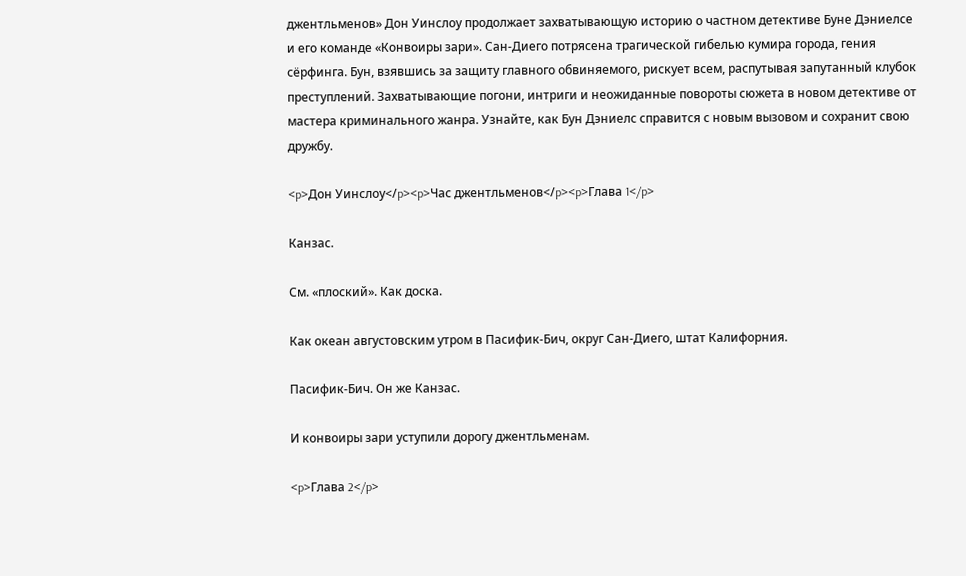джентльменов» Дон Уинслоу продолжает захватывающую историю о частном детективе Буне Дэниелсе и его команде «Конвоиры зари». Сан-Диего потрясена трагической гибелью кумира города, гения сёрфинга. Бун, взявшись за защиту главного обвиняемого, рискует всем, распутывая запутанный клубок преступлений. Захватывающие погони, интриги и неожиданные повороты сюжета в новом детективе от мастера криминального жанра. Узнайте, как Бун Дэниелс справится с новым вызовом и сохранит свою дружбу.

<p>Дон Уинслоу</p><p>Час джентльменов</p><p>Глава 1</p>

Канзас.

См. «плоский». Как доска.

Как океан августовским утром в Пасифик-Бич, округ Сан-Диего, штат Калифорния.

Пасифик-Бич. Он же Канзас.

И конвоиры зари уступили дорогу джентльменам.

<p>Глава 2</p>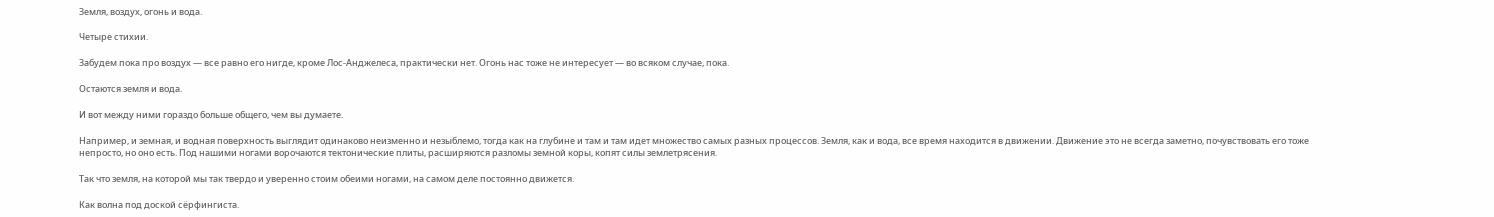Земля, воздух, огонь и вода.

Четыре стихии.

Забудем пока про воздух — все равно его нигде, кроме Лос-Анджелеса, практически нет. Огонь нас тоже не интересует — во всяком случае, пока.

Остаются земля и вода.

И вот между ними гораздо больше общего, чем вы думаете.

Например, и земная, и водная поверхность выглядит одинаково неизменно и незыблемо, тогда как на глубине и там и там идет множество самых разных процессов. Земля, как и вода, все время находится в движении. Движение это не всегда заметно, почувствовать его тоже непросто, но оно есть. Под нашими ногами ворочаются тектонические плиты, расширяются разломы земной коры, копят силы землетрясения.

Так что земля, на которой мы так твердо и уверенно стоим обеими ногами, на самом деле постоянно движется.

Как волна под доской сёрфингиста.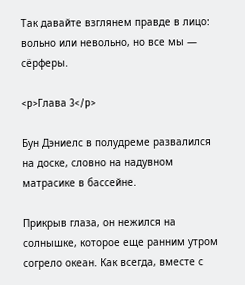Так давайте взглянем правде в лицо: вольно или невольно, но все мы — сёрферы.

<p>Глава 3</p>

Бун Дэниелс в полудреме развалился на доске, словно на надувном матрасике в бассейне.

Прикрыв глаза, он нежился на солнышке, которое еще ранним утром согрело океан. Как всегда, вместе с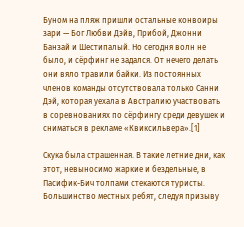Буном на пляж пришли остальные конвоиры зари — Бог Любви Дэйв, Прибой, Джонни Банзай и Шестипалый. Но сегодня волн не было, и сёрфинг не задался. От нечего делать они вяло травили байки. Из постоянных членов команды отсутствовала только Санни Дэй, которая уехала в Австралию участвовать в соревнованиях по сёрфингу среди девушек и сниматься в рекламе «Квиксильвера».[1]

Скука была страшенная. В такие летние дни, как этот, невыносимо жаркие и бездельные, в Пасифик-Бич толпами стекаются туристы. Большинство местных ребят, следуя призыву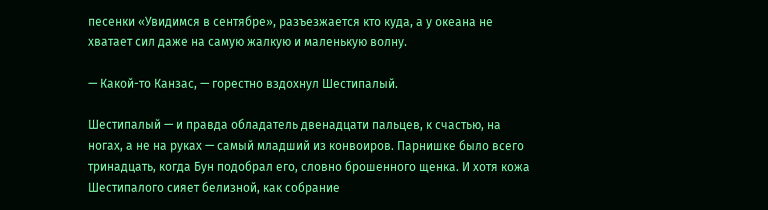песенки «Увидимся в сентябре», разъезжается кто куда, а у океана не хватает сил даже на самую жалкую и маленькую волну.

— Какой-то Канзас, — горестно вздохнул Шестипалый.

Шестипалый — и правда обладатель двенадцати пальцев, к счастью, на ногах, а не на руках — самый младший из конвоиров. Парнишке было всего тринадцать, когда Бун подобрал его, словно брошенного щенка. И хотя кожа Шестипалого сияет белизной, как собрание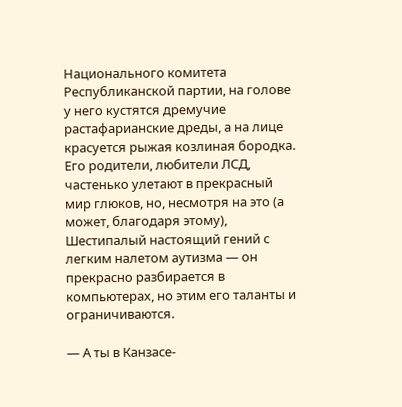Национального комитета Республиканской партии, на голове у него кустятся дремучие растафарианские дреды, а на лице красуется рыжая козлиная бородка. Его родители, любители ЛСД, частенько улетают в прекрасный мир глюков, но, несмотря на это (а может, благодаря этому), Шестипалый настоящий гений с легким налетом аутизма — он прекрасно разбирается в компьютерах, но этим его таланты и ограничиваются.

— А ты в Канзасе-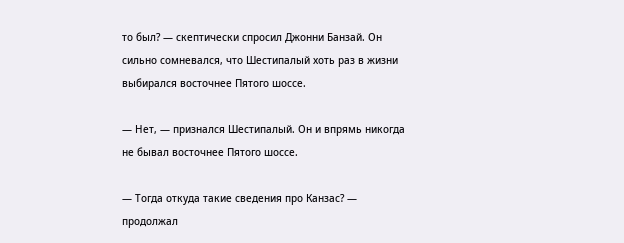то был? — скептически спросил Джонни Банзай. Он сильно сомневался, что Шестипалый хоть раз в жизни выбирался восточнее Пятого шоссе.

— Нет, — признался Шестипалый. Он и впрямь никогда не бывал восточнее Пятого шоссе.

— Тогда откуда такие сведения про Канзас? — продолжал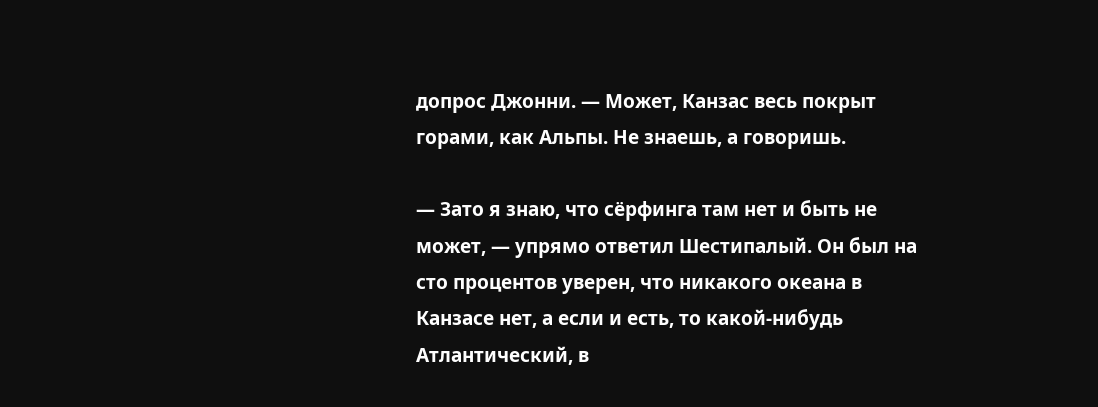допрос Джонни. — Может, Канзас весь покрыт горами, как Альпы. Не знаешь, а говоришь.

— Зато я знаю, что сёрфинга там нет и быть не может, — упрямо ответил Шестипалый. Он был на сто процентов уверен, что никакого океана в Канзасе нет, а если и есть, то какой-нибудь Атлантический, в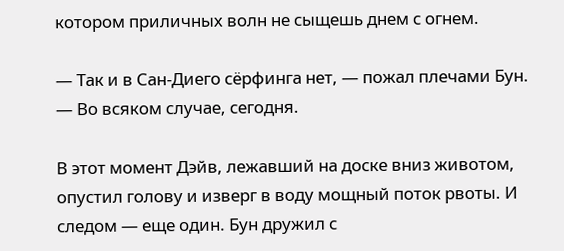котором приличных волн не сыщешь днем с огнем.

— Так и в Сан-Диего сёрфинга нет, — пожал плечами Бун. — Во всяком случае, сегодня.

В этот момент Дэйв, лежавший на доске вниз животом, опустил голову и изверг в воду мощный поток рвоты. И следом — еще один. Бун дружил с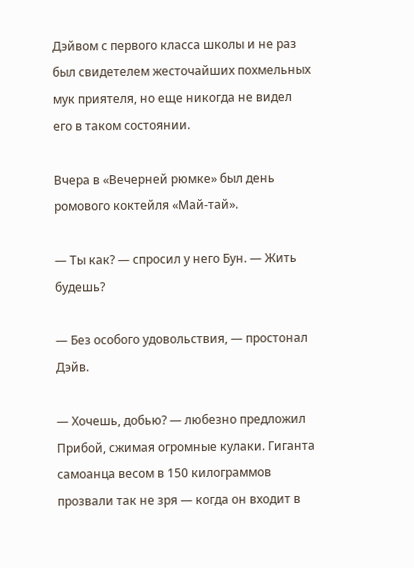Дэйвом с первого класса школы и не раз был свидетелем жесточайших похмельных мук приятеля, но еще никогда не видел его в таком состоянии.

Вчера в «Вечерней рюмке» был день ромового коктейля «Май-тай».

— Ты как? — спросил у него Бун. — Жить будешь?

— Без особого удовольствия, — простонал Дэйв.

— Хочешь, добью? — любезно предложил Прибой, сжимая огромные кулаки. Гиганта самоанца весом в 150 килограммов прозвали так не зря — когда он входит в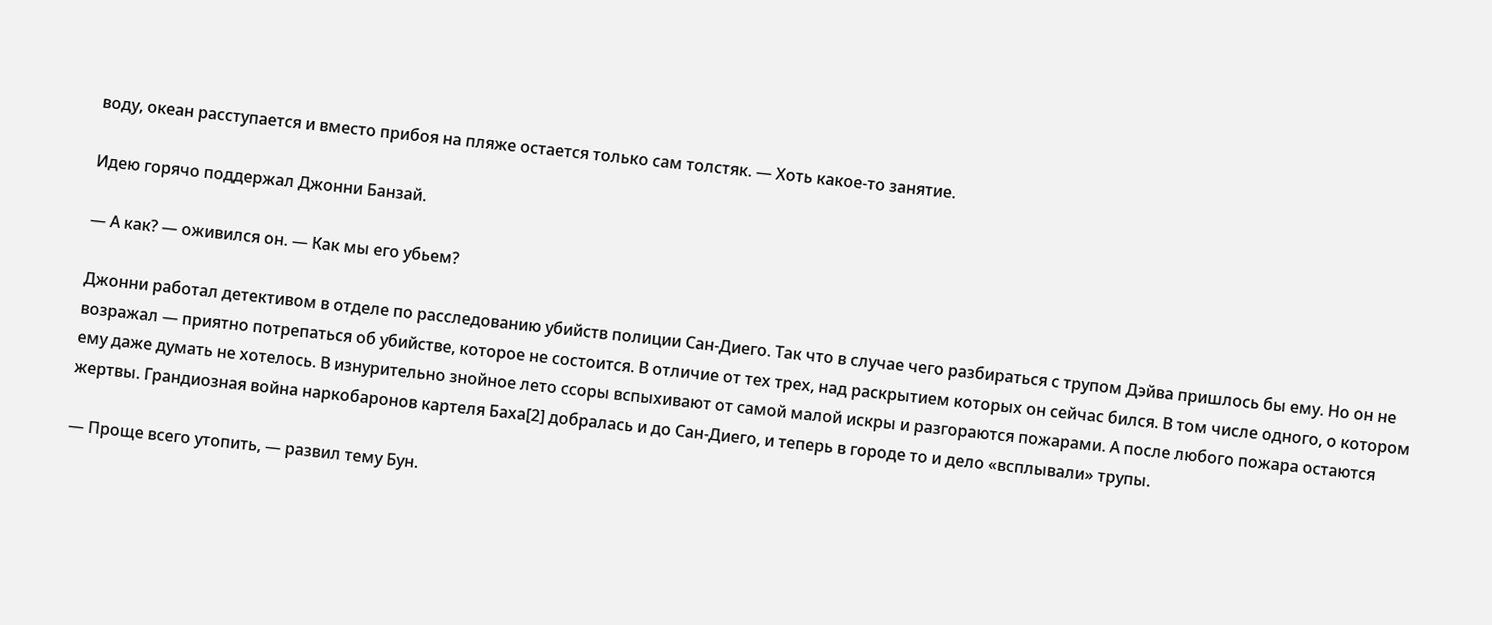воду, океан расступается и вместо прибоя на пляже остается только сам толстяк. — Хоть какое-то занятие.

Идею горячо поддержал Джонни Банзай.

— А как? — оживился он. — Как мы его убьем?

Джонни работал детективом в отделе по расследованию убийств полиции Сан-Диего. Так что в случае чего разбираться с трупом Дэйва пришлось бы ему. Но он не возражал — приятно потрепаться об убийстве, которое не состоится. В отличие от тех трех, над раскрытием которых он сейчас бился. В том числе одного, о котором ему даже думать не хотелось. В изнурительно знойное лето ссоры вспыхивают от самой малой искры и разгораются пожарами. А после любого пожара остаются жертвы. Грандиозная война наркобаронов картеля Баха[2] добралась и до Сан-Диего, и теперь в городе то и дело «всплывали» трупы.

— Проще всего утопить, — развил тему Бун.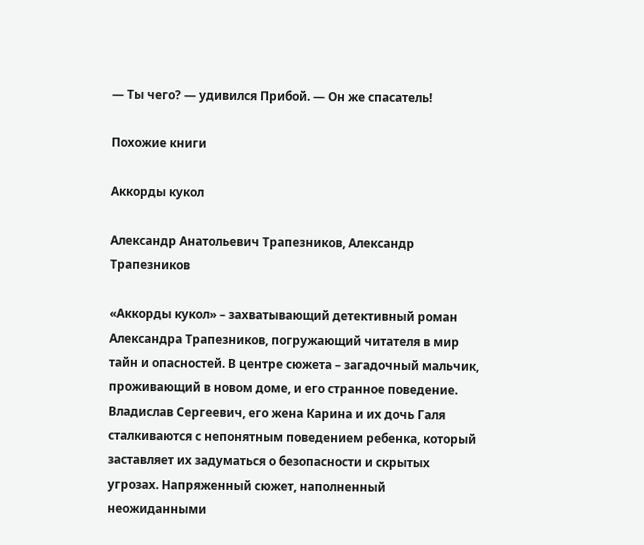— Ты чего? — удивился Прибой. — Он же спасатель!

Похожие книги

Аккорды кукол

Александр Анатольевич Трапезников, Александр Трапезников

«Аккорды кукол» – захватывающий детективный роман Александра Трапезников, погружающий читателя в мир тайн и опасностей. В центре сюжета – загадочный мальчик, проживающий в новом доме, и его странное поведение. Владислав Сергеевич, его жена Карина и их дочь Галя сталкиваются с непонятным поведением ребенка, который заставляет их задуматься о безопасности и скрытых угрозах. Напряженный сюжет, наполненный неожиданными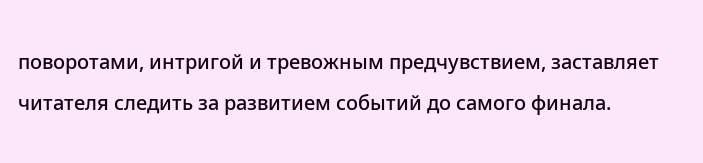поворотами, интригой и тревожным предчувствием, заставляет читателя следить за развитием событий до самого финала.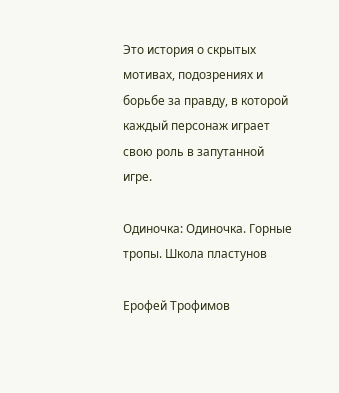Это история о скрытых мотивах, подозрениях и борьбе за правду, в которой каждый персонаж играет свою роль в запутанной игре.

Одиночка: Одиночка. Горные тропы. Школа пластунов

Ерофей Трофимов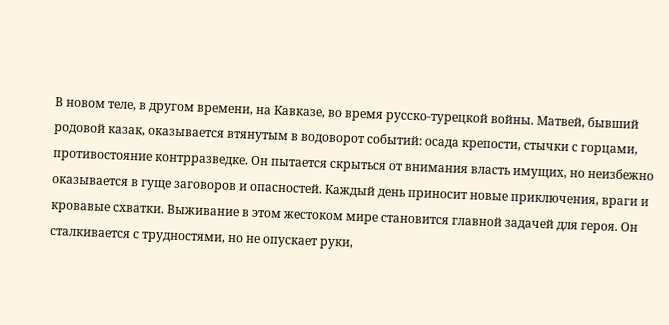В новом теле, в другом времени, на Кавказе, во время русско-турецкой войны. Матвей, бывший родовой казак, оказывается втянутым в водоворот событий: осада крепости, стычки с горцами, противостояние контрразведке. Он пытается скрыться от внимания власть имущих, но неизбежно оказывается в гуще заговоров и опасностей. Каждый день приносит новые приключения, враги и кровавые схватки. Выживание в этом жестоком мире становится главной задачей для героя. Он сталкивается с трудностями, но не опускает руки,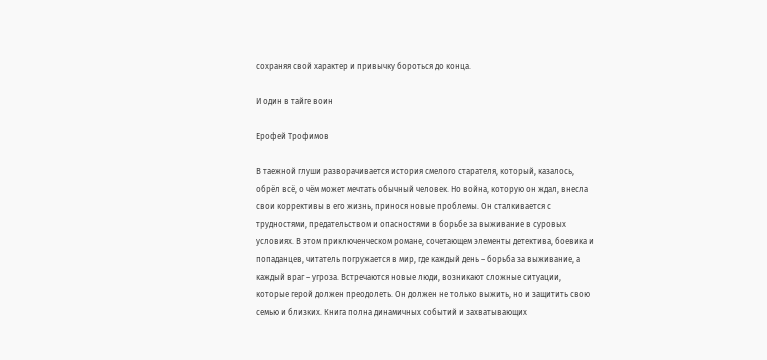сохраняя свой характер и привычку бороться до конца.

И один в тайге воин

Ерофей Трофимов

В таежной глуши разворачивается история смелого старателя, который, казалось, обрёл всё, о чём может мечтать обычный человек. Но война, которую он ждал, внесла свои коррективы в его жизнь, принося новые проблемы. Он сталкивается с трудностями, предательством и опасностями в борьбе за выживание в суровых условиях. В этом приключенческом романе, сочетающем элементы детектива, боевика и попаданцев, читатель погружается в мир, где каждый день – борьба за выживание, а каждый враг – угроза. Встречаются новые люди, возникают сложные ситуации, которые герой должен преодолеть. Он должен не только выжить, но и защитить свою семью и близких. Книга полна динамичных событий и захватывающих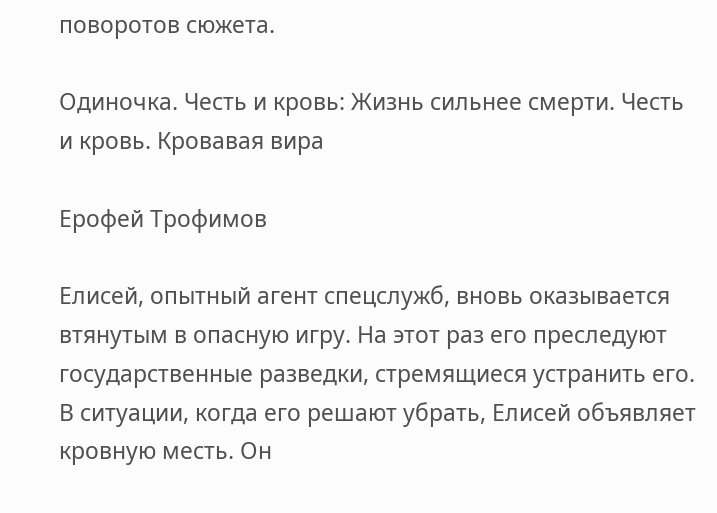поворотов сюжета.

Одиночка. Честь и кровь: Жизнь сильнее смерти. Честь и кровь. Кровавая вира

Ерофей Трофимов

Елисей, опытный агент спецслужб, вновь оказывается втянутым в опасную игру. На этот раз его преследуют государственные разведки, стремящиеся устранить его. В ситуации, когда его решают убрать, Елисей объявляет кровную месть. Он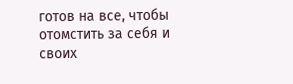готов на все, чтобы отомстить за себя и своих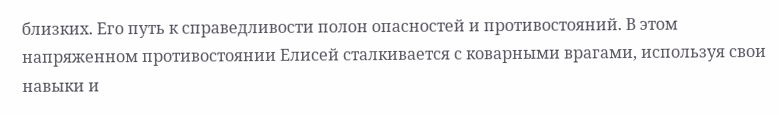близких. Его путь к справедливости полон опасностей и противостояний. В этом напряженном противостоянии Елисей сталкивается с коварными врагами, используя свои навыки и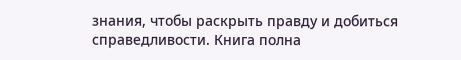знания, чтобы раскрыть правду и добиться справедливости. Книга полна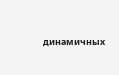динамичных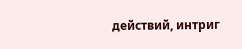действий, интриг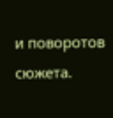и поворотов сюжета.